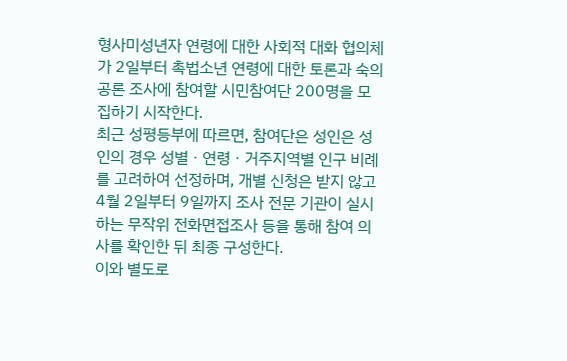형사미성년자 연령에 대한 사회적 대화 협의체가 2일부터 촉법소년 연령에 대한 토론과 숙의공론 조사에 참여할 시민참여단 200명을 모집하기 시작한다.
최근 성평등부에 따르면, 참여단은 성인은 성인의 경우 성별ㆍ연령ㆍ거주지역별 인구 비례를 고려하여 선정하며, 개별 신청은 받지 않고 4월 2일부터 9일까지 조사 전문 기관이 실시하는 무작위 전화면접조사 등을 통해 참여 의사를 확인한 뒤 최종 구성한다.
이와 별도로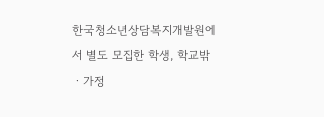한국청소년상담복지개발원에서 별도 모집한 학생, 학교밖ㆍ가정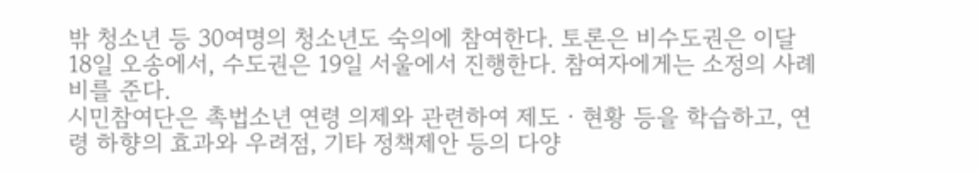밖 청소년 등 30여명의 청소년도 숙의에 참여한다. 토론은 비수도권은 이달 18일 오송에서, 수도권은 19일 서울에서 진행한다. 참여자에게는 소정의 사례비를 준다.
시민참여단은 촉법소년 연령 의제와 관련하여 제도ㆍ현황 등을 학습하고, 연령 하향의 효과와 우려점, 기타 정책제안 등의 다양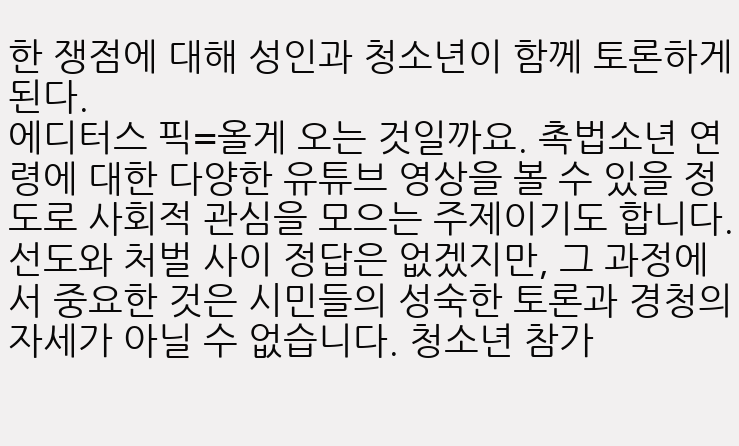한 쟁점에 대해 성인과 청소년이 함께 토론하게 된다.
에디터스 픽=올게 오는 것일까요. 촉법소년 연령에 대한 다양한 유튜브 영상을 볼 수 있을 정도로 사회적 관심을 모으는 주제이기도 합니다. 선도와 처벌 사이 정답은 없겠지만, 그 과정에서 중요한 것은 시민들의 성숙한 토론과 경청의 자세가 아닐 수 없습니다. 청소년 참가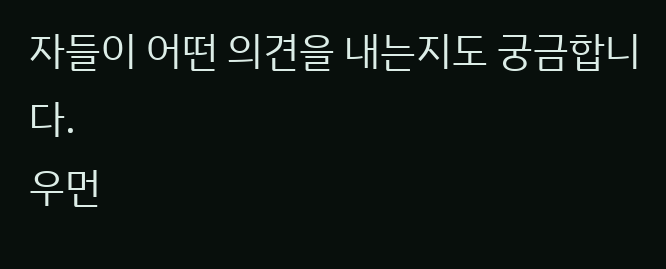자들이 어떤 의견을 내는지도 궁금합니다.
우먼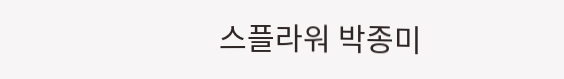스플라워 박종미